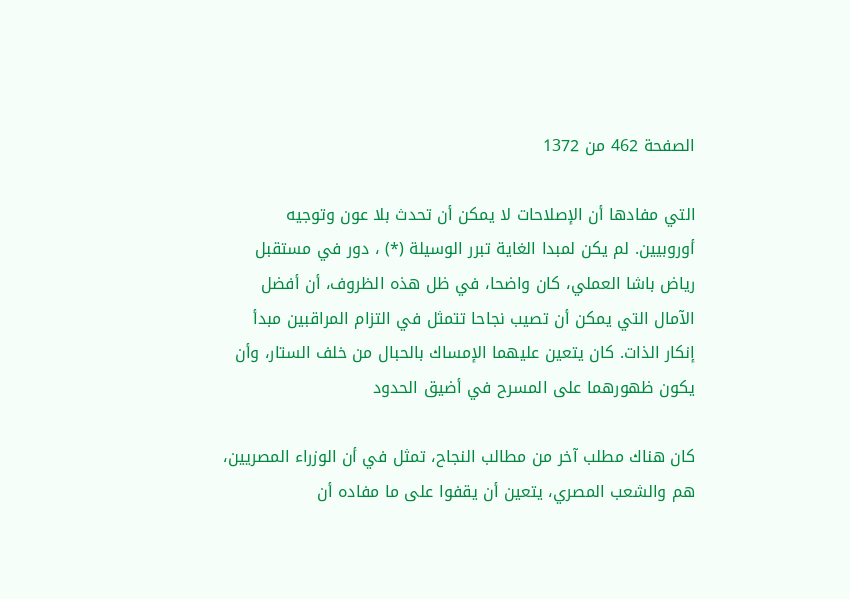الصفحة 462 من 1372

التي مفادها أن الإصلاحات لا يمكن أن تحدث بلا عون وتوجيه أوروبيين. لم يكن لمبدا الغاية تبرر الوسيلة (*) ، دور في مستقبل رياض باشا العملي، کان واضحا، في ظل هذه الظروف، أن أفضل الآمال التي يمكن أن تصيب نجاحا تتمثل في التزام المراقبين مبدأ إنكار الذات. كان يتعين عليهما الإمساك بالحبال من خلف الستار، وأن يكون ظهورهما على المسرح في أضيق الحدود

كان هناك مطلب آخر من مطالب النجاح، تمثل في أن الوزراء المصريين، هم والشعب المصري، يتعين أن يقفوا على ما مفاده أن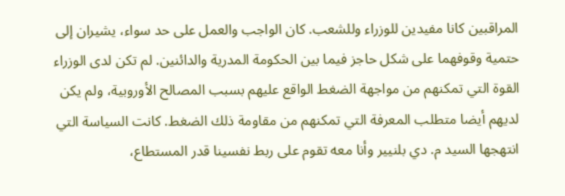المراقبين كانا مفيدين للوزراء وللشعب. كان الواجب والعمل على حد سواء، يشيران إلى حتمية وقوفهما على شكل حاجز فيما بين الحكومة المدرية والدائنين. لم تكن لدى الوزراء القوة التي تمكنهم من مواجهة الضغط الواقع عليهم بسبب المصالح الأوروبية، ولم يكن لديهم أيضا متطلب المعرفة التي تمكنهم من مقاومة ذلك الضغط. كانت السياسة التي انتهجها السيد م. دي بلنيير وأنا معه تقوم على ربط نفسينا قدر المستطاع،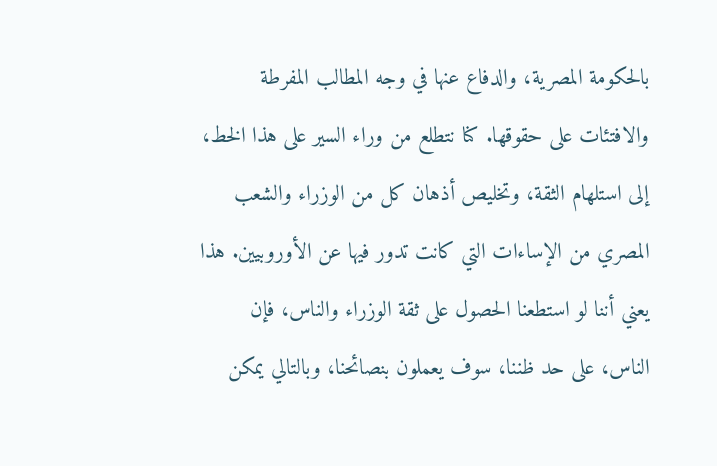بالحكومة المصرية، والدفاع عنها في وجه المطالب المفرطة والافتئات على حقوقها. كنا نتطلع من وراء السير على هذا الخط، إلى استلهام الثقة، وتخليص أذهان كل من الوزراء والشعب المصري من الإساءات التي كانت تدور فيها عن الأوروبيين. هذا يعني أننا لو استطعنا الحصول على ثقة الوزراء والناس، فإن الناس، على حد ظننا، سوف يعملون بنصائحنا، وبالتالي يمكن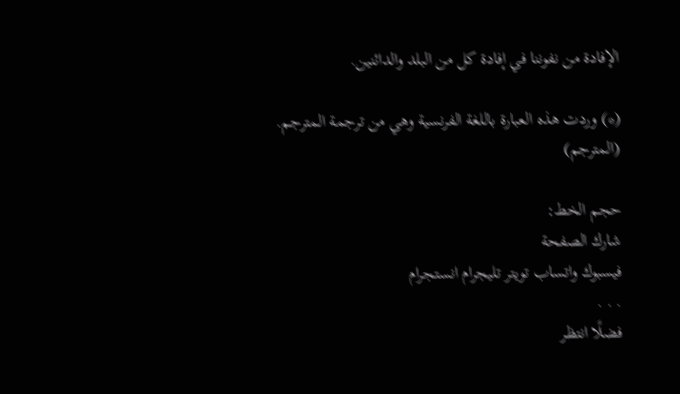الإفادة من نفوننا في إفادة كل من البلد والدائنين.

(*) وردت هذه العبارة باللغة الفرنسية وهي من ترجمة المترجم. (المترجم)

حجم الخط:
شارك الصفحة
فيسبوك واتساب تويتر تليجرام انستجرام
. . .
فضلًا انتظر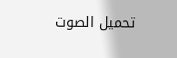تحميل الصوت